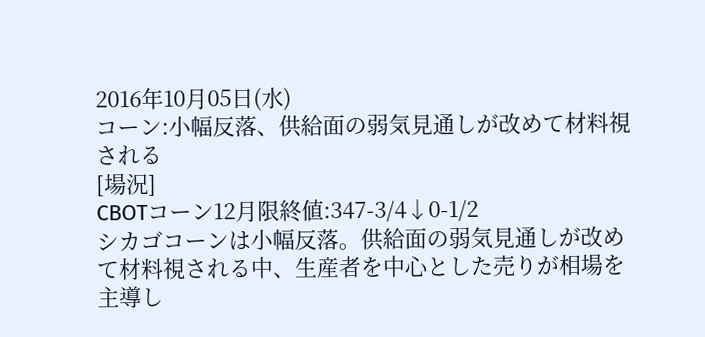2016年10月05日(水)
コーン:小幅反落、供給面の弱気見通しが改めて材料視される
[場況]
CBOTコーン12月限終値:347-3/4↓0-1/2
シカゴコーンは小幅反落。供給面の弱気見通しが改めて材料視される中、生産者を中心とした売りが相場を主導し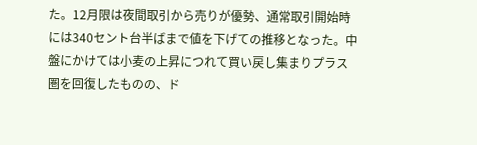た。12月限は夜間取引から売りが優勢、通常取引開始時には340セント台半ばまで値を下げての推移となった。中盤にかけては小麦の上昇につれて買い戻し集まりプラス圏を回復したものの、ド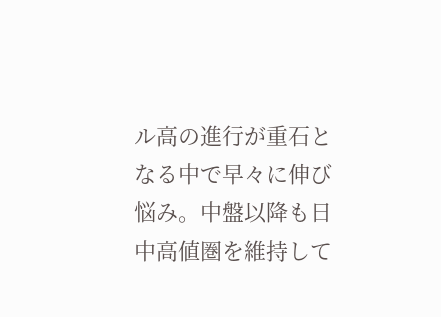ル高の進行が重石となる中で早々に伸び悩み。中盤以降も日中高値圏を維持して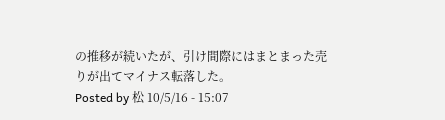の推移が続いたが、引け間際にはまとまった売りが出てマイナス転落した。
Posted by 松 10/5/16 - 15:07